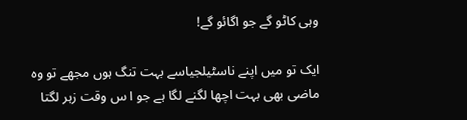وہی کاٹو گے جو اگائو گے!

ایک تو میں اپنے ناسٹیلجیاسے بہت تنگ ہوں مجھے تو وہ ماضی بھی بہت اچھا لگنے لگا ہے جو ا س وقت زہر لگتا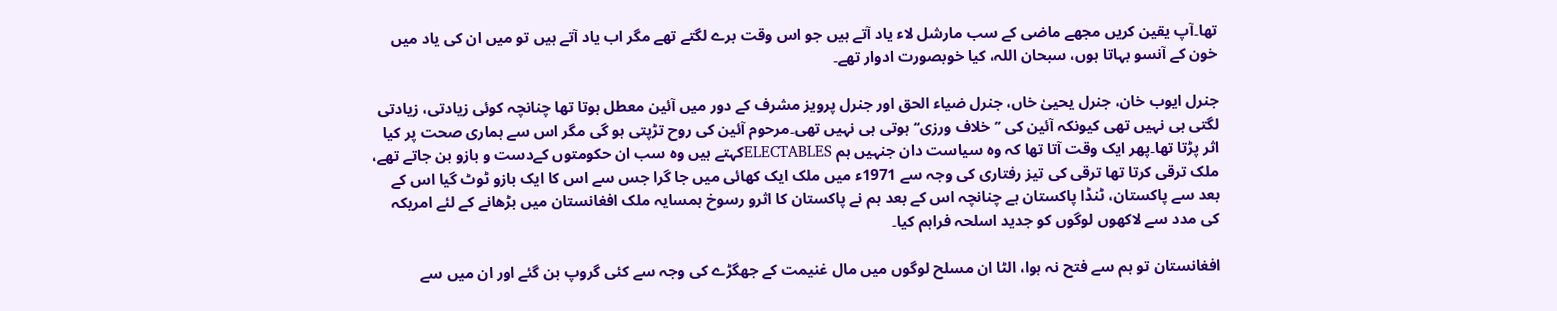تھا۔آپ یقین کریں مجھے ماضی کے سب مارشل لاء یاد آتے ہیں جو اس وقت برے لگتے تھے مگر اب یاد آتے ہیں تو میں ان کی یاد میں خون کے آنسو بہاتا ہوں، سبحان اللہ، کیا خوبصورت ادوار تھے۔

جنرل ایوب خان، جنرل یحییٰ خاں، جنرل ضیاء الحق اور جنرل پرویز مشرف کے دور میں آئین معطل ہوتا تھا چنانچہ کوئی زیادتی، زیادتی لگتی ہی نہیں تھی کیونکہ آئین کی ’’خلاف ورزی‘‘ ہوتی ہی نہیں تھی۔مرحوم آئین کی روح تڑپتی ہو گی مگر اس سے ہماری صحت پر کیا اثر پڑتا تھا۔پھر ایک وقت آتا تھا کہ وہ سیاست دان جنہیں ہم ELECTABLESکہتے ہیں وہ سب ان حکومتوں کےدست و بازو بن جاتے تھے، ملک ترقی کرتا تھا ترقی کی تیز رفتاری کی وجہ سے 1971ء میں ملک ایک کھائی میں جا گرا جس سے اس کا ایک بازو ٹوٹ گیا اس کے بعد سے پاکستان، ٹنڈا پاکستان ہے چنانچہ اس کے بعد ہم نے پاکستان کا اثرو رسوخ ہمسایہ ملک افغانستان میں بڑھانے کے لئے امریکہ کی مدد سے لاکھوں لوگوں کو جدید اسلحہ فراہم کیا۔

افغانستان تو ہم سے فتح نہ ہوا، الٹا ان مسلح لوگوں میں مال غنیمت کے جھگڑے کی وجہ سے کئی گروپ بن گئے اور ان میں سے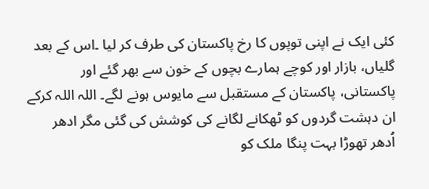کئی ایک نے اپنی توپوں کا رخ پاکستان کی طرف کر لیا ۔اس کے بعد گلیاں، بازار اور کوچے ہمارے بچوں کے خون سے بھر گئے اور پاکستانی، پاکستان کے مستقبل سے مایوس ہونے لگے۔ اللہ اللہ کرکے ان دہشت گردوں کو ٹھکانے لگانے کی کوشش کی گئی مگر ادھر اُدھر تھوڑا بہت پنگا ملک کو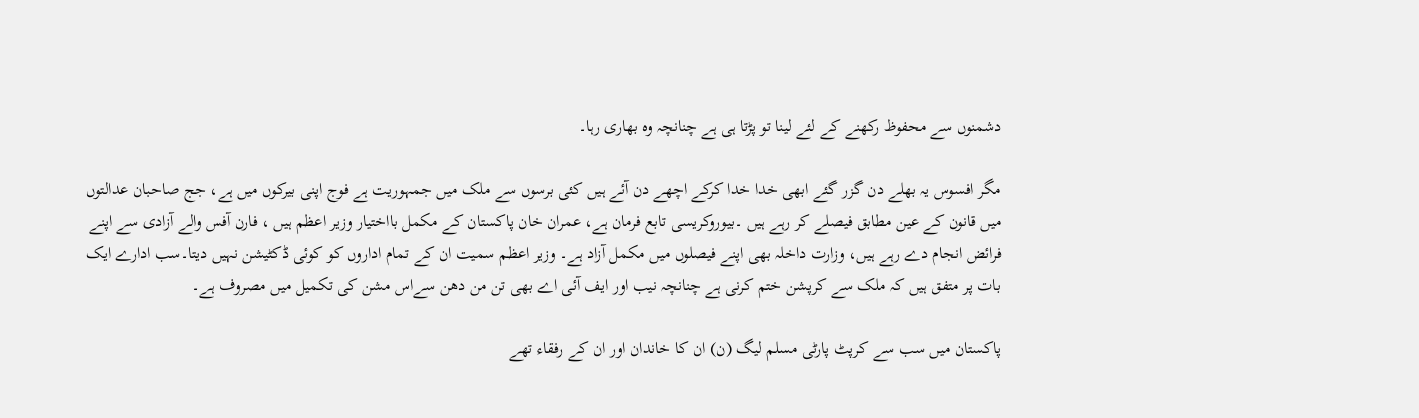دشمنوں سے محفوظ رکھنے کے لئے لینا تو پڑتا ہی ہے چنانچہ وہ بھاری رہا۔

مگر افسوس یہ بھلے دن گزر گئے ابھی خدا خدا کرکے اچھے دن آئے ہیں کئی برسوں سے ملک میں جمہوریت ہے فوج اپنی بیرکوں میں ہے، جج صاحبان عدالتوں میں قانون کے عین مطابق فیصلے کر رہے ہیں ۔بیوروکریسی تابع فرمان ہے، عمران خان پاکستان کے مکمل بااختیار وزیر اعظم ہیں ، فارن آفس والے آزادی سے اپنے فرائض انجام دے رہے ہیں، وزارت داخلہ بھی اپنے فیصلوں میں مکمل آزاد ہے۔ وزیر اعظم سمیت ان کے تمام اداروں کو کوئی ڈکٹیشن نہیں دیتا۔سب ادارے ایک بات پر متفق ہیں کہ ملک سے کرپشن ختم کرنی ہے چنانچہ نیب اور ایف آئی اے بھی تن من دھن سےاس مشن کی تکمیل میں مصروف ہے۔

پاکستان میں سب سے کرپٹ پارٹی مسلم لیگ (ن) ان کا خاندان اور ان کے رفقاء تھے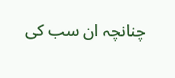چنانچہ ان سب کی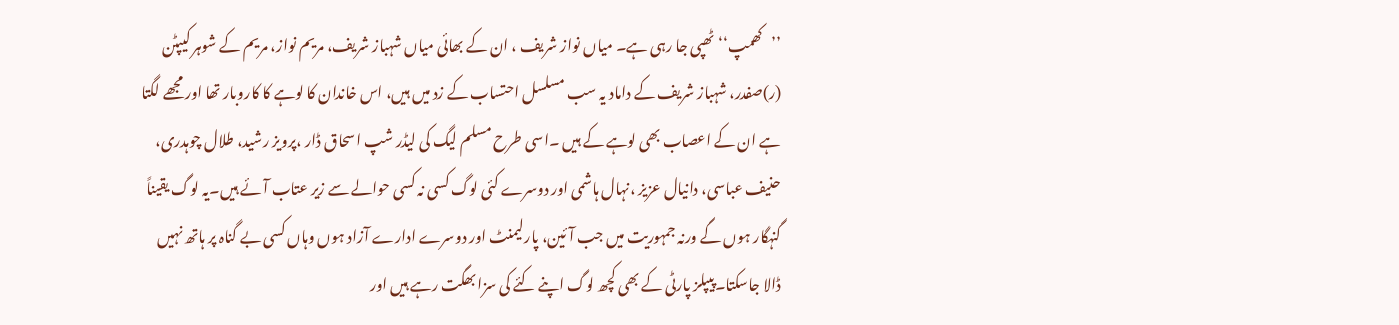’’کھمپ‘‘ ٹھپی جا رہی ہے۔ میاں نواز شریف ، ان کے بھائی میاں شہباز شریف، مریم نواز، مریم کے شوہر کیپٹن (ر)صفدر، شہباز شریف کے داماد یہ سب مسلسل احتساب کے زد میں ہیں، اس خاندان کا لوہے کا کاروبار تھا اور مجھے لگتا ہے ان کے اعصاب بھی لوہے کے ہیں ۔اسی طرح مسلم لیگ کی لیڈر شپ اسحاق ڈار ،پرویز رشید، طلال چوہدری، حنیف عباسی، دانیال عزیز ،نہال ہاشمی اور دوسرے کئی لوگ کسی نہ کسی حوالے سے زیر عتاب آئے ہیں۔یہ لوگ یقیناً گنہگار ہوں گے ورنہ جمہوریت میں جب آئین، پارلیمنٹ اور دوسرے ادارے آزاد ہوں وہاں کسی بے گناہ پر ہاتھ نہیں ڈالا جاسکتا۔پیپلز پارٹی کے بھی کچھ لوگ اپنے کئے کی سزا بھگت رہے ہیں اور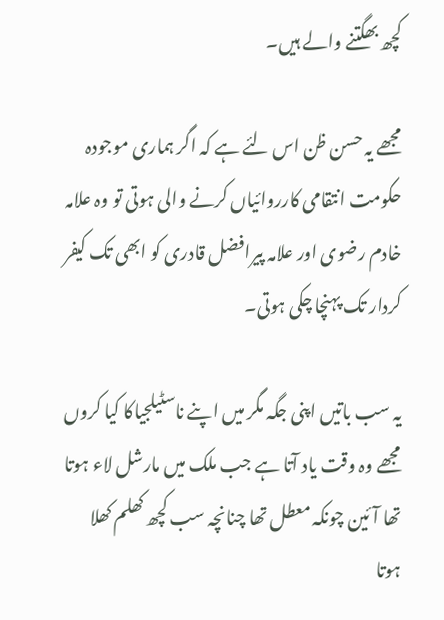کچھ بھگتنے والے ہیں۔

مجھے یہ حسن ظن اس لئے ہے کہ اگر ہماری موجودہ حکومت انتقامی کارروائیاں کرنے والی ہوتی تو وہ علامہ خادم رضوی اور علامہ پیرافضل قادری کو ابھی تک کیفر کردار تک پہنچا چکی ہوتی۔

یہ سب باتیں اپنی جگہ مگر میں اپنے ناسٹیلجیاکا کیا کروں مجھے وہ وقت یاد آتا ہے جب ملک میں مارشل لاء ہوتا تھا آئین چونکہ معطل تھا چنانچہ سب کچھ کھلم کھلا ہوتا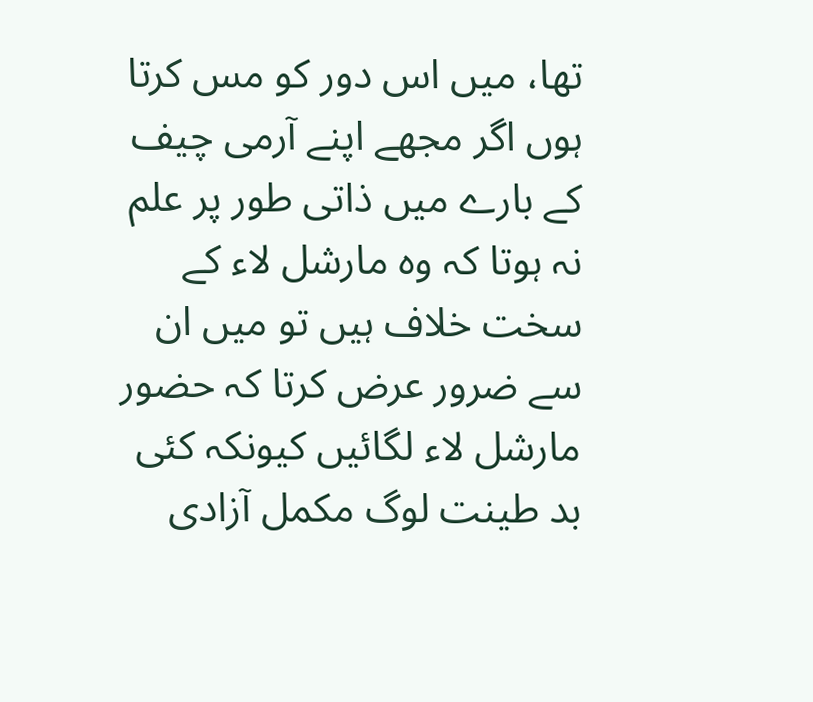تھا، میں اس دور کو مس کرتا ہوں اگر مجھے اپنے آرمی چیف کے بارے میں ذاتی طور پر علم نہ ہوتا کہ وہ مارشل لاء کے سخت خلاف ہیں تو میں ان سے ضرور عرض کرتا کہ حضور مارشل لاء لگائیں کیونکہ کئی بد طینت لوگ مکمل آزادی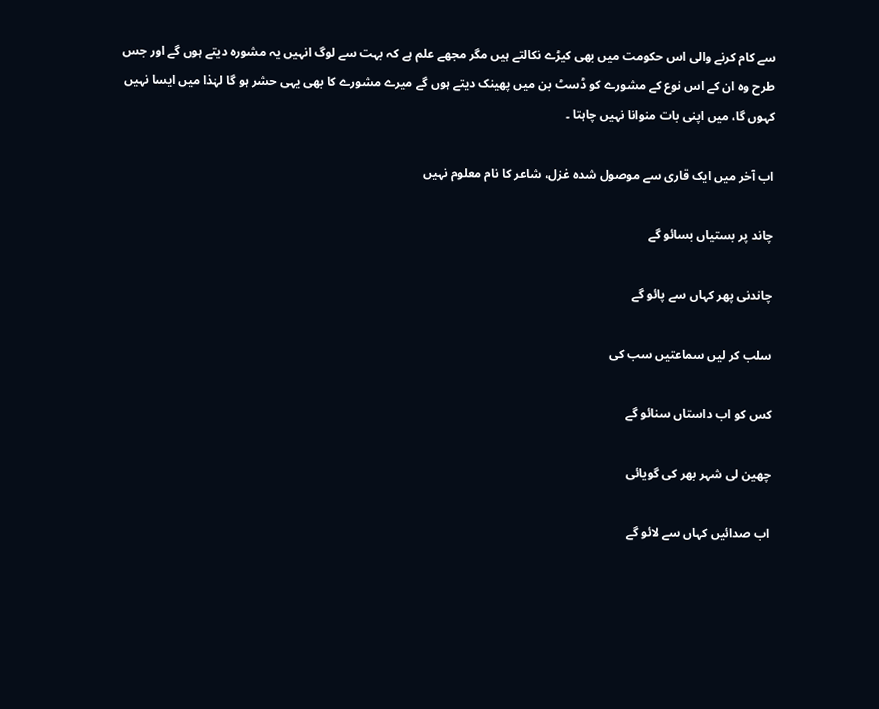سے کام کرنے والی اس حکومت میں بھی کیڑے نکالتے ہیں مگر مجھے علم ہے کہ بہت سے لوگ انہیں یہ مشورہ دیتے ہوں گے اور جس طرح وہ ان کے اس نوع کے مشورے کو ڈسٹ بن میں پھینک دیتے ہوں گے میرے مشورے کا بھی یہی حشر ہو گا لہٰذا میں ایسا نہیں کہوں گا، میں اپنی بات منوانا نہیں چاہتا ۔

اب آخر میں ایک قاری سے موصول شدہ غزل، شاعر کا نام معلوم نہیں

چاند پر بستیاں بسائو گے

چاندنی پھر کہاں سے پائو گے

سلب کر لیں سماعتیں سب کی

کس کو اب داستاں سنائو گے

چھین لی شہر بھر کی گویائی

اب صدائیں کہاں سے لائو گے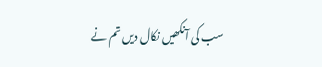سب کی آنکھیں نکال دیں تم نے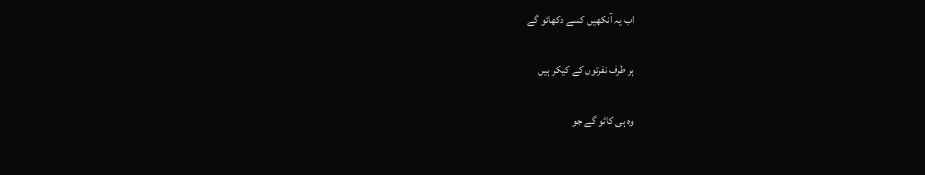اب یہ آنکھیں کسے دکھائو گے

ہر طرف نفرتوں کے کیکر ہیں

وہ ہی کاٹو گے جو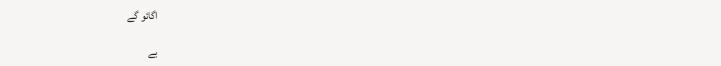اگائو گے

بے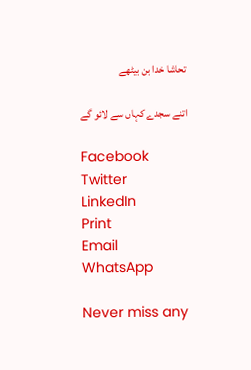تحاشا خدا بن بیٹھے

اتنے سجدے کہاں سے لائو گے

Facebook
Twitter
LinkedIn
Print
Email
WhatsApp

Never miss any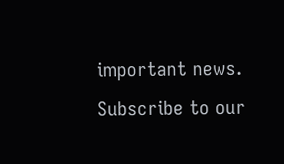important news. Subscribe to our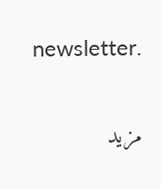newsletter.

مزید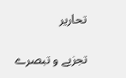تحاریر

تجزیے و تبصرے